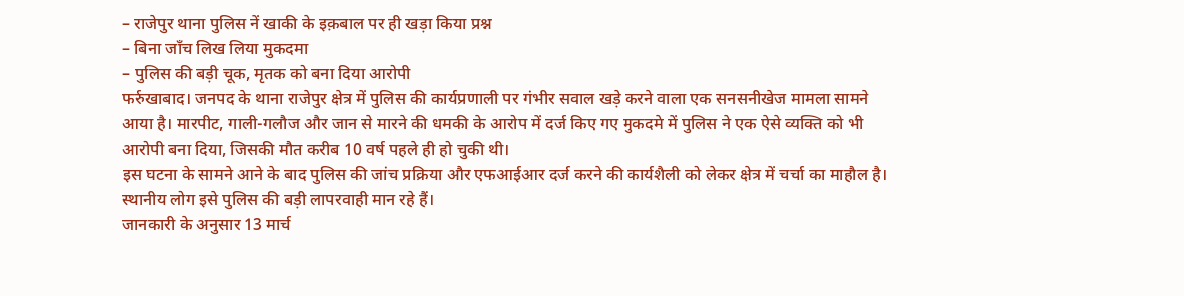– राजेपुर थाना पुलिस नें खाकी के इक़बाल पर ही खड़ा किया प्रश्न
– बिना जाँच लिख लिया मुकदमा
– पुलिस की बड़ी चूक, मृतक को बना दिया आरोपी
फर्रुखाबाद। जनपद के थाना राजेपुर क्षेत्र में पुलिस की कार्यप्रणाली पर गंभीर सवाल खड़े करने वाला एक सनसनीखेज मामला सामने आया है। मारपीट, गाली-गलौज और जान से मारने की धमकी के आरोप में दर्ज किए गए मुकदमे में पुलिस ने एक ऐसे व्यक्ति को भी आरोपी बना दिया, जिसकी मौत करीब 10 वर्ष पहले ही हो चुकी थी।
इस घटना के सामने आने के बाद पुलिस की जांच प्रक्रिया और एफआईआर दर्ज करने की कार्यशैली को लेकर क्षेत्र में चर्चा का माहौल है। स्थानीय लोग इसे पुलिस की बड़ी लापरवाही मान रहे हैं।
जानकारी के अनुसार 13 मार्च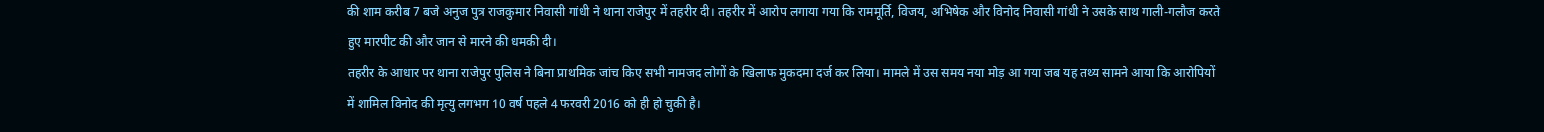की शाम करीब 7 बजे अनुज पुत्र राजकुमार निवासी गांधी ने थाना राजेपुर में तहरीर दी। तहरीर में आरोप लगाया गया कि राममूर्ति, विजय, अभिषेक और विनोद निवासी गांधी ने उसके साथ गाली-गलौज करते हुए मारपीट की और जान से मारने की धमकी दी।
तहरीर के आधार पर थाना राजेपुर पुलिस ने बिना प्राथमिक जांच किए सभी नामजद लोगों के खिलाफ मुकदमा दर्ज कर लिया। मामले में उस समय नया मोड़ आ गया जब यह तथ्य सामने आया कि आरोपियों में शामिल विनोद की मृत्यु लगभग 10 वर्ष पहले 4 फरवरी 2016 को ही हो चुकी है।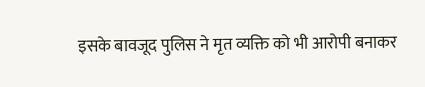इसके बावजूद पुलिस ने मृत व्यक्ति को भी आरोपी बनाकर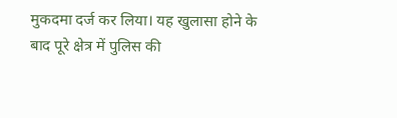मुकदमा दर्ज कर लिया। यह खुलासा होने के बाद पूरे क्षेत्र में पुलिस की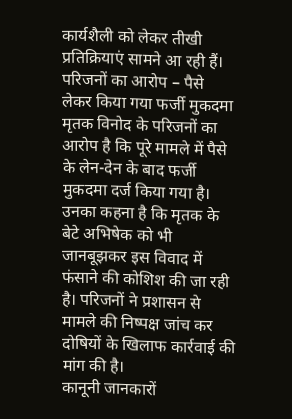कार्यशैली को लेकर तीखी प्रतिक्रियाएं सामने आ रही हैं।
परिजनों का आरोप – पैसे लेकर किया गया फर्जी मुकदमा
मृतक विनोद के परिजनों का आरोप है कि पूरे मामले में पैसे के लेन-देन के बाद फर्जी मुकदमा दर्ज किया गया है। उनका कहना है कि मृतक के बेटे अभिषेक को भी जानबूझकर इस विवाद में फंसाने की कोशिश की जा रही है। परिजनों ने प्रशासन से मामले की निष्पक्ष जांच कर दोषियों के खिलाफ कार्रवाई की मांग की है।
कानूनी जानकारों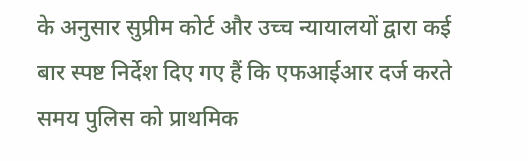के अनुसार सुप्रीम कोर्ट और उच्च न्यायालयों द्वारा कई बार स्पष्ट निर्देश दिए गए हैं कि एफआईआर दर्ज करते समय पुलिस को प्राथमिक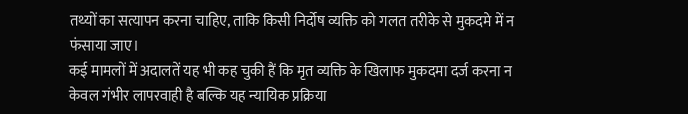तथ्यों का सत्यापन करना चाहिए, ताकि किसी निर्दोष व्यक्ति को गलत तरीके से मुकदमे में न फंसाया जाए।
कई मामलों में अदालतें यह भी कह चुकी हैं कि मृत व्यक्ति के खिलाफ मुकदमा दर्ज करना न केवल गंभीर लापरवाही है बल्कि यह न्यायिक प्रक्रिया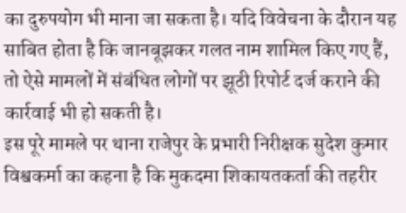का दुरुपयोग भी माना जा सकता है। यदि विवेचना के दौरान यह साबित होता है कि जानबूझकर गलत नाम शामिल किए गए हैं, तो ऐसे मामलों में संबंधित लोगों पर झूठी रिपोर्ट दर्ज कराने की कार्रवाई भी हो सकती है।
इस पूरे मामले पर थाना राजेपुर के प्रभारी निरीक्षक सुदेश कुमार विश्वकर्मा का कहना है कि मुकदमा शिकायतकर्ता की तहरीर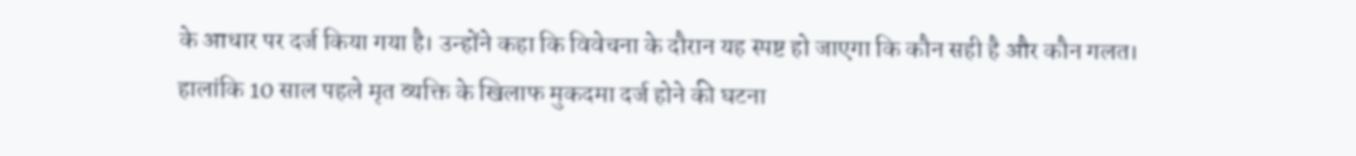के आधार पर दर्ज किया गया है। उन्होंने कहा कि विवेचना के दौरान यह स्पष्ट हो जाएगा कि कौन सही है और कौन गलत।
हालांकि 10 साल पहले मृत व्यक्ति के खिलाफ मुकदमा दर्ज होने की घटना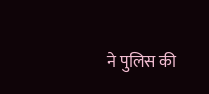ने पुलिस की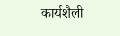कार्यशैली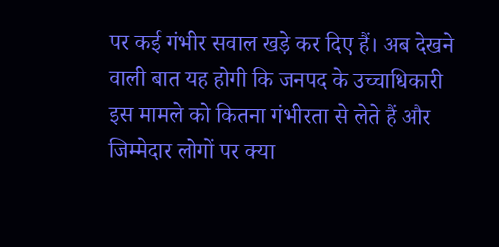पर कई गंभीर सवाल खड़े कर दिए हैं। अब देखने वाली बात यह होगी कि जनपद के उच्चाधिकारी इस मामले को कितना गंभीरता से लेते हैं और जिम्मेदार लोगों पर क्या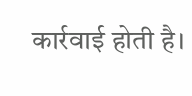कार्रवाई होती है।